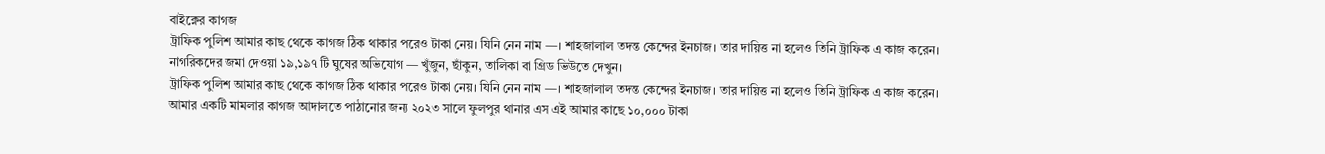বাইক্নের কাগজ
ট্রাফিক পুলিশ আমার কাছ থেকে কাগজ ঠিক থাকার পরেও টাকা নেয়। যিনি নেন নাম —। শাহজালাল তদন্ত কেন্দের ইনচাজ। তার দায়িত্ত না হলেও তিনি ট্রাফিক এ কাজ করেন।
নাগরিকদের জমা দেওয়া ১৯,১৯৭ টি ঘুষের অভিযোগ — খুঁজুন, ছাঁকুন, তালিকা বা গ্রিড ভিউতে দেখুন।
ট্রাফিক পুলিশ আমার কাছ থেকে কাগজ ঠিক থাকার পরেও টাকা নেয়। যিনি নেন নাম —। শাহজালাল তদন্ত কেন্দের ইনচাজ। তার দায়িত্ত না হলেও তিনি ট্রাফিক এ কাজ করেন।
আমার একটি মামলার কাগজ আদালতে পাঠানোর জন্য ২০২৩ সালে ফুলপুর থানার এস এই আমার কাছে ১০,০০০ টাকা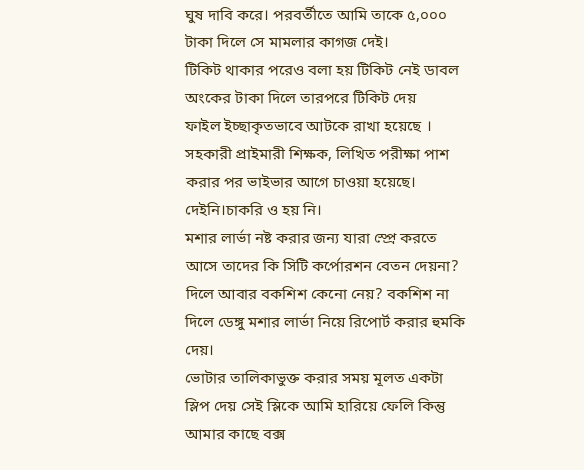ঘুষ দাবি করে। পরবর্তীতে আমি তাকে ৫,০০০ টাকা দিলে সে মামলার কাগজ দেই।
টিকিট থাকার পরেও বলা হয় টিকিট নেই ডাবল অংকের টাকা দিলে তারপরে টিকিট দেয়
ফাইল ইচ্ছাকৃতভাবে আটকে রাখা হয়েছে ।
সহকারী প্রাইমারী শিক্ষক, লিখিত পরীক্ষা পাশ করার পর ভাইভার আগে চাওয়া হয়েছে। দেইনি।চাকরি ও হয় নি।
মশার লার্ভা নষ্ট করার জন্য যারা স্প্রে করতে আসে তাদের কি সিটি কর্পোরশন বেতন দেয়না? দিলে আবার বকশিশ কেনো নেয়? বকশিশ না দিলে ডেঙ্গু মশার লার্ভা নিয়ে রিপোর্ট করার হুমকি দেয়।
ভোটার তালিকাভুক্ত করার সময় মূলত একটা স্লিপ দেয় সেই স্লিকে আমি হারিয়ে ফেলি কিন্তু আমার কাছে বক্স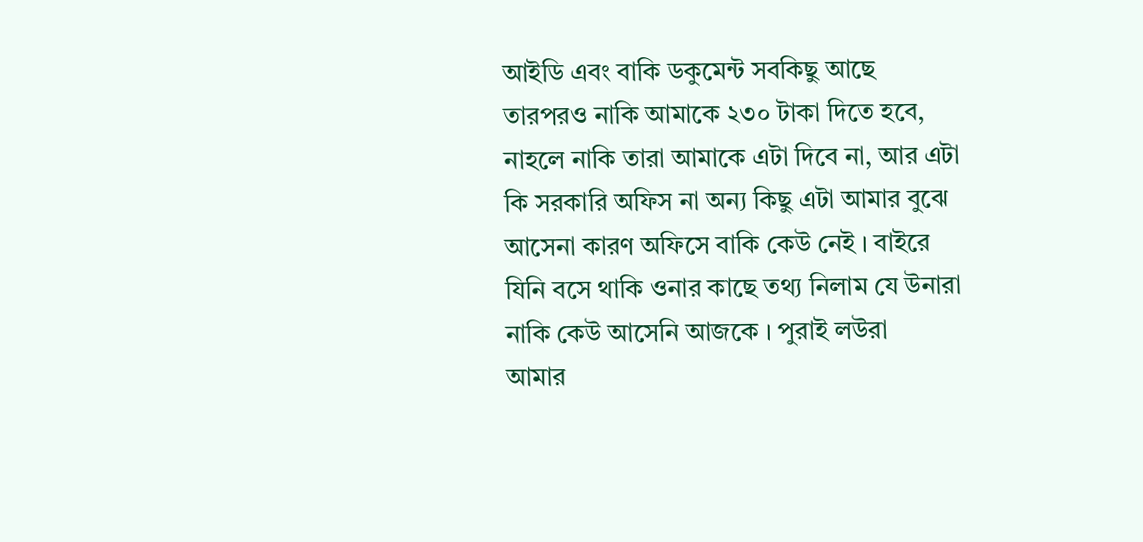আইডি এবং বাকি ডকুমেন্ট সবকিছু আছে তারপরও নাকি আমাকে ২৩০ টাকা দিতে হবে, নাহলে নাকি তারা আমাকে এটা দিবে না, আর এটা কি সরকারি অফিস না অন্য কিছু এটা আমার বুঝে আসেনা কারণ অফিসে বাকি কেউ নেই । বাইরে যিনি বসে থাকি ওনার কাছে তথ্য নিলাম যে উনারা নাকি কেউ আসেনি আজকে । পুরাই লউরা
আমার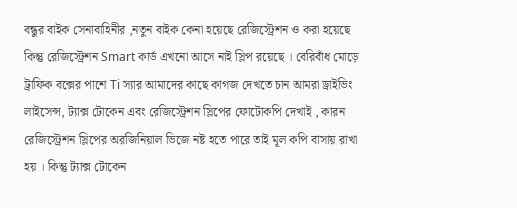বন্ধুর বাইক সেনাবাহিনীর ,নতুন বাইক কেনা হয়েছে রেজিস্ট্রেশন ও করা হয়েছে কিন্তু রেজিস্ট্রেশন Smart কার্ড এখনো আসে নাই স্লিপ রয়েছে । বেরিবাঁধ মোড়ে ট্রাফিক বক্সের পাশে Ti স্যার আমাদের কাছে কাগজ দেখতে চান আমরা ড্রাইভিং লাইসেন্স, ট্যাক্স টোকেন এবং রেজিস্ট্রেশন স্লিপের ফোটোকপি দেখাই , কারন রেজিস্ট্রেশন স্লিপের অরজিনিয়াল ভিজে নষ্ট হতে পারে তাই মূল কপি বাসায় রাখা হয় । কিন্তু ট্যাক্স টোকেন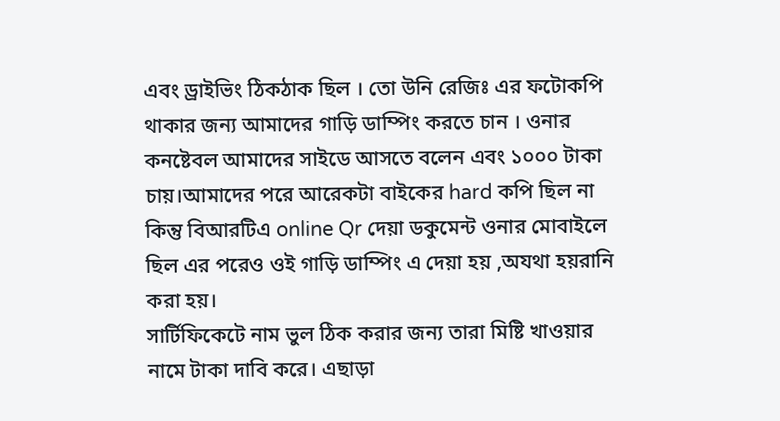এবং ড্রাইভিং ঠিকঠাক ছিল । তো উনি রেজিঃ এর ফটোকপি থাকার জন্য আমাদের গাড়ি ডাম্পিং করতে চান । ওনার কনষ্টেবল আমাদের সাইডে আসতে বলেন এবং ১০০০ টাকা চায়।আমাদের পরে আরেকটা বাইকের hard কপি ছিল না কিন্তু বিআরটিএ online Qr দেয়া ডকুমেন্ট ওনার মোবাইলে ছিল এর পরেও ওই গাড়ি ডাম্পিং এ দেয়া হয় ,অযথা হয়রানি করা হয়।
সার্টিফিকেটে নাম ভুল ঠিক করার জন্য তারা মিষ্টি খাওয়ার নামে টাকা দাবি করে। এছাড়া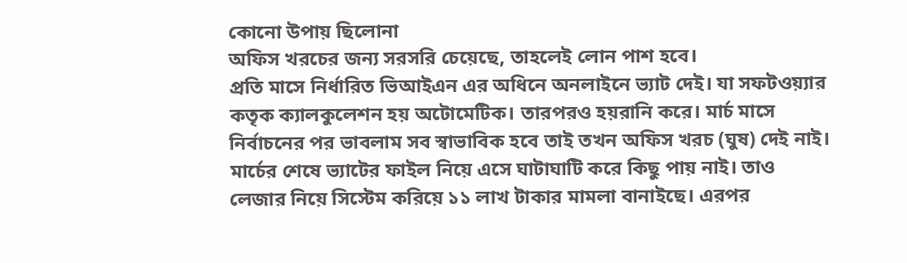কোনো উপায় ছিলোনা
অফিস খরচের জন্য সরসরি চেয়েছে, তাহলেই লোন পাশ হবে।
প্রতি মাসে নির্ধারিত ভিআইএন এর অধিনে অনলাইনে ভ্যাট দেই। যা সফটওয়্যার কতৃক ক্যালকুলেশন হয় অটোমেটিক। তারপরও হয়রানি করে। মার্চ মাসে নির্বাচনের পর ভাবলাম সব স্বাভাবিক হবে তাই তখন অফিস খরচ (ঘুষ) দেই নাই। মার্চের শেষে ভ্যাটের ফাইল নিয়ে এসে ঘাটাঘাটি করে কিছু পায় নাই। তাও লেজার নিয়ে সিস্টেম করিয়ে ১১ লাখ টাকার মামলা বানাইছে। এরপর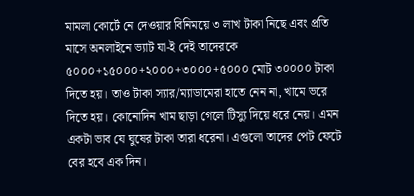মামলা কোর্টে নে দেওয়ার বিনিময়ে ৩ লাখ টাকা নিছে এবং প্রতি মাসে অনলাইনে ভ্যাট যা-ই দেই তাদেরকে ৫০০০+১৫০০০+২০০০+৩০০০+৫০০০ মোট ৩০০০০ টাকা দিতে হয়। তাও টাকা স্যার/ম্যাডামেরা হাতে নেন না, খামে ভরে দিতে হয়। কোনোদিন খাম ছাড়া গেলে টিস্যু দিয়ে ধরে নেয়। এমন একটা ভাব যে ঘুষের টাকা তারা ধরেনা। এগুলো তাদের পেট ফেটে বের হবে এক দিন।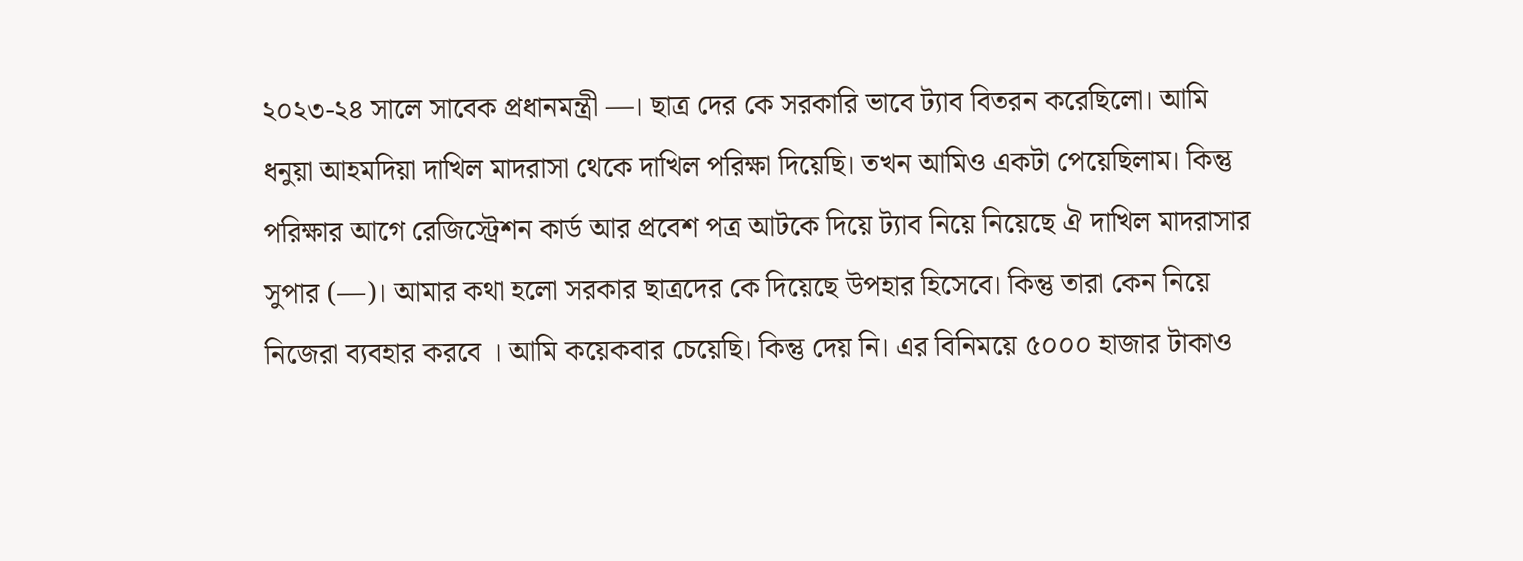২০২৩-২৪ সালে সাবেক প্রধানমন্ত্রী —। ছাত্র দের কে সরকারি ভাবে ট্যাব বিতরন করেছিলো। আমি ধনুয়া আহমদিয়া দাখিল মাদরাসা থেকে দাখিল পরিক্ষা দিয়েছি। তখন আমিও একটা পেয়েছিলাম। কিন্তু পরিক্ষার আগে রেজিস্ট্রেশন কার্ড আর প্রবেশ পত্র আটকে দিয়ে ট্যাব নিয়ে নিয়েছে ঐ দাখিল মাদরাসার সুপার (—)। আমার কথা হলো সরকার ছাত্রদের কে দিয়েছে উপহার হিসেবে। কিন্তু তারা কেন নিয়ে নিজেরা ব্যবহার করবে । আমি কয়েকবার চেয়েছি। কিন্তু দেয় নি। এর বিনিময়ে ৫০০০ হাজার টাকাও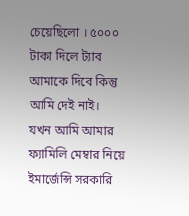চেয়েছিলো । ৫০০০ টাকা দিলে ট্যাব আমাকে দিবে কিন্তু আমি দেই নাই।
যখন আমি আমার ফ্যামিলি মেম্বার নিয়ে ইমার্জেন্সি সরকারি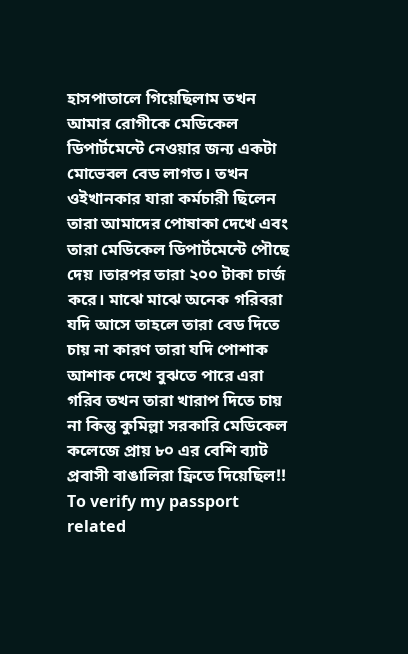হাসপাতালে গিয়েছিলাম তখন আমার রোগীকে মেডিকেল ডিপার্টমেন্টে নেওয়ার জন্য একটা মোভেবল বেড লাগত। তখন ওইখানকার যারা কর্মচারী ছিলেন তারা আমাদের পোষাকা দেখে এবং তারা মেডিকেল ডিপার্টমেন্টে পৌছে দেয় ।তারপর তারা ২০০ টাকা চার্জ করে। মাঝে মাঝে অনেক গরিবরা যদি আসে তাহলে তারা বেড দিতে চায় না কারণ তারা যদি পোশাক আশাক দেখে বুঝতে পারে এরা গরিব তখন তারা খারাপ দিতে চায় না কিন্তু কুমিল্লা সরকারি মেডিকেল কলেজে প্রায় ৮০ এর বেশি ব্যাট প্রবাসী বাঙালিরা ফ্রিতে দিয়েছিল!!
To verify my passport related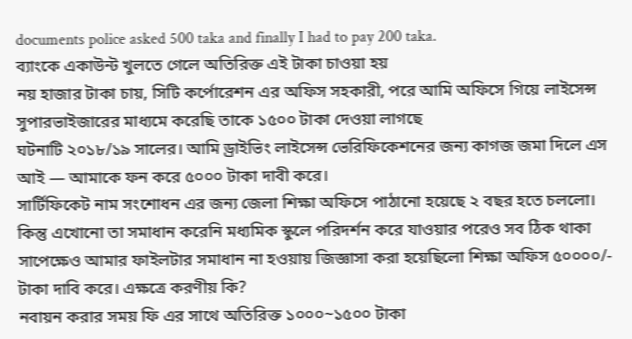documents police asked 500 taka and finally I had to pay 200 taka.
ব্যাংকে একাউন্ট খুলতে গেলে অতিরিক্ত এই টাকা চাওয়া হয়
নয় হাজার টাকা চায়, সিটি কর্পোরেশন এর অফিস সহকারী, পরে আমি অফিসে গিয়ে লাইসেন্স সুপারভাইজারের মাধ্যমে করেছি তাকে ১৫০০ টাকা দেওয়া লাগছে
ঘটনাটি ২০১৮/১৯ সালের। আমি ড্রাইভিং লাইসেন্স ভেরিফিকেশনের জন্য কাগজ জমা দিলে এস আই — আমাকে ফন করে ৫০০০ টাকা দাবী করে।
সার্টিফিকেট নাম সংশোধন এর জন্য জেলা শিক্ষা অফিসে পাঠানো হয়েছে ২ বছর হতে চললো। কিন্তু এখোনো তা সমাধান করেনি মধ্যমিক স্কুলে পরিদর্শন করে যাওয়ার পরেও সব ঠিক থাকা সাপেক্ষেও আমার ফাইলটার সমাধান না হওয়ায় জিজ্ঞাসা করা হয়েছিলো শিক্ষা অফিস ৫০০০০/- টাকা দাবি করে। এক্ষত্রে করণীয় কি?
নবায়ন করার সময় ফি এর সাথে অতিরিক্ত ১০০০~১৫০০ টাকা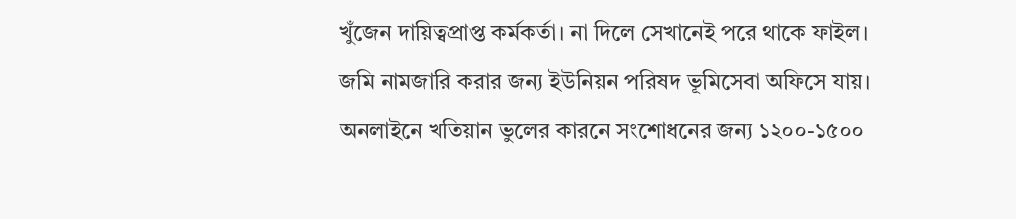খুঁজেন দায়িত্বপ্রাপ্ত কর্মকর্তা। না দিলে সেখানেই পরে থাকে ফাইল।
জমি নামজারি করার জন্য ইউনিয়ন পরিষদ ভূমিসেবা অফিসে যায়। অনলাইনে খতিয়ান ভুলের কারনে সংশোধনের জন্য ১২০০-১৫০০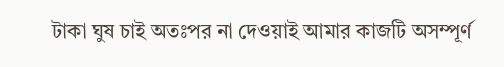টাকা ঘুষ চাই অতঃপর না দেওয়াই আমার কাজটি অসম্পূর্ণ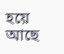হয়ে আছে